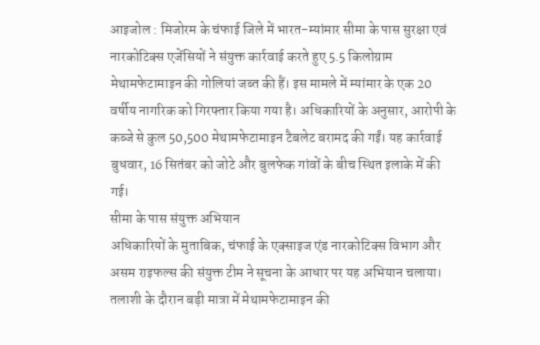आइजोल : मिजोरम के चंफाई जिले में भारत-म्यांमार सीमा के पास सुरक्षा एवं नारकोटिक्स एजेंसियों ने संयुक्त कार्रवाई करते हुए 5.5 किलोग्राम मेथामफेटामाइन की गोलियां जब्त की हैं। इस मामले में म्यांमार के एक 20 वर्षीय नागरिक को गिरफ्तार किया गया है। अधिकारियों के अनुसार, आरोपी के कब्जे से कुल 50,500 मेथामफेटामाइन टैबलेट बरामद की गईं। यह कार्रवाई बुधवार, 16 सितंबर को जोटे और बुलफेक गांवों के बीच स्थित इलाके में की गई।
सीमा के पास संयुक्त अभियान
अधिकारियों के मुताबिक, चंफाई के एक्साइज एंड नारकोटिक्स विभाग और असम राइफल्स की संयुक्त टीम ने सूचना के आधार पर यह अभियान चलाया। तलाशी के दौरान बड़ी मात्रा में मेथामफेटामाइन की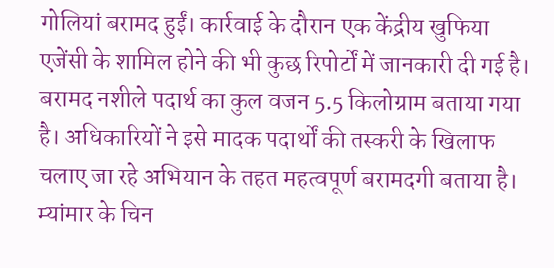गोलियां बरामद हुईं। कार्रवाई के दौरान एक केंद्रीय खुफिया एजेंसी के शामिल होने की भी कुछ रिपोर्टों में जानकारी दी गई है।
बरामद नशीले पदार्थ का कुल वजन 5.5 किलोग्राम बताया गया है। अधिकारियों ने इसे मादक पदार्थों की तस्करी के खिलाफ चलाए जा रहे अभियान के तहत महत्वपूर्ण बरामदगी बताया है।
म्यांमार के चिन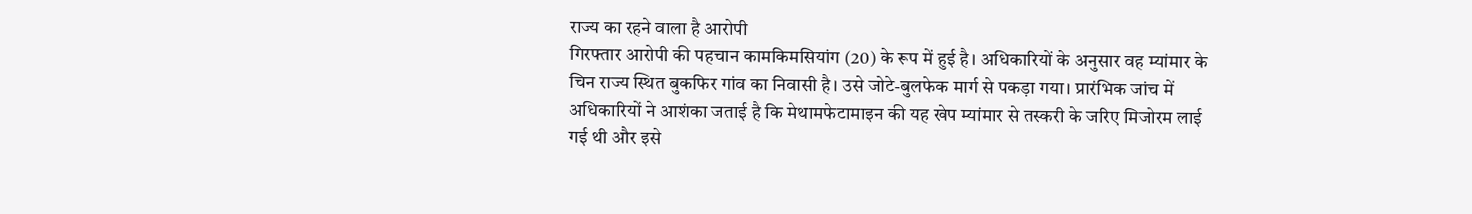राज्य का रहने वाला है आरोपी
गिरफ्तार आरोपी की पहचान कामकिमसियांग (20) के रूप में हुई है। अधिकारियों के अनुसार वह म्यांमार के चिन राज्य स्थित बुकफिर गांव का निवासी है। उसे जोटे-बुलफेक मार्ग से पकड़ा गया। प्रारंभिक जांच में अधिकारियों ने आशंका जताई है कि मेथामफेटामाइन की यह खेप म्यांमार से तस्करी के जरिए मिजोरम लाई गई थी और इसे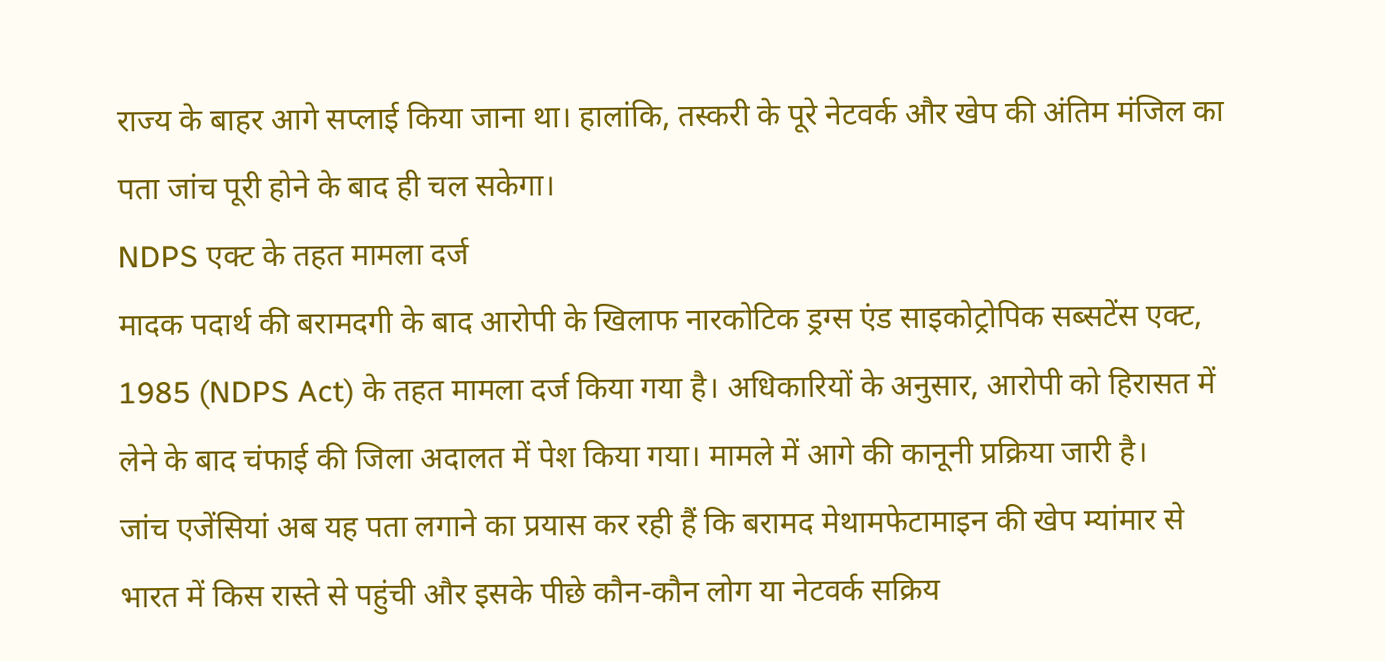राज्य के बाहर आगे सप्लाई किया जाना था। हालांकि, तस्करी के पूरे नेटवर्क और खेप की अंतिम मंजिल का पता जांच पूरी होने के बाद ही चल सकेगा।
NDPS एक्ट के तहत मामला दर्ज
मादक पदार्थ की बरामदगी के बाद आरोपी के खिलाफ नारकोटिक ड्रग्स एंड साइकोट्रोपिक सब्सटेंस एक्ट, 1985 (NDPS Act) के तहत मामला दर्ज किया गया है। अधिकारियों के अनुसार, आरोपी को हिरासत में लेने के बाद चंफाई की जिला अदालत में पेश किया गया। मामले में आगे की कानूनी प्रक्रिया जारी है।
जांच एजेंसियां अब यह पता लगाने का प्रयास कर रही हैं कि बरामद मेथामफेटामाइन की खेप म्यांमार से भारत में किस रास्ते से पहुंची और इसके पीछे कौन-कौन लोग या नेटवर्क सक्रिय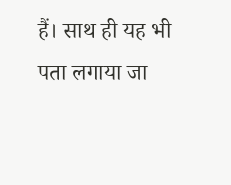हैं। साथ ही यह भी पता लगाया जा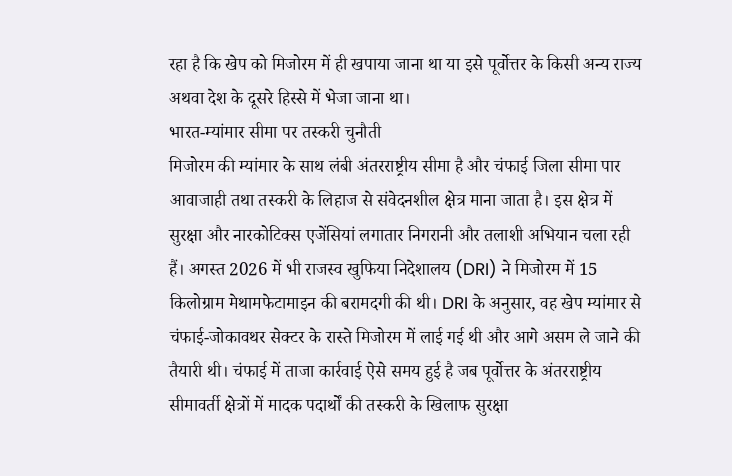रहा है कि खेप को मिजोरम में ही खपाया जाना था या इसे पूर्वोत्तर के किसी अन्य राज्य अथवा देश के दूसरे हिस्से में भेजा जाना था।
भारत-म्यांमार सीमा पर तस्करी चुनौती
मिजोरम की म्यांमार के साथ लंबी अंतरराष्ट्रीय सीमा है और चंफाई जिला सीमा पार आवाजाही तथा तस्करी के लिहाज से संवेदनशील क्षेत्र माना जाता है। इस क्षेत्र में सुरक्षा और नारकोटिक्स एजेंसियां लगातार निगरानी और तलाशी अभियान चला रही हैं। अगस्त 2026 में भी राजस्व खुफिया निदेशालय (DRI) ने मिजोरम में 15 किलोग्राम मेथामफेटामाइन की बरामदगी की थी। DRI के अनुसार, वह खेप म्यांमार से चंफाई-जोकावथर सेक्टर के रास्ते मिजोरम में लाई गई थी और आगे असम ले जाने की तैयारी थी। चंफाई में ताजा कार्रवाई ऐसे समय हुई है जब पूर्वोत्तर के अंतरराष्ट्रीय सीमावर्ती क्षेत्रों में मादक पदार्थों की तस्करी के खिलाफ सुरक्षा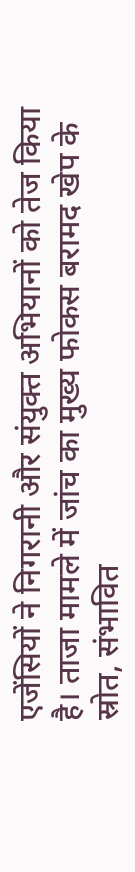एजेंसियों ने निगरानी और संयुक्त अभियानों को तेज किया है। ताजा मामले में जांच का मुख्य फोकस बरामद खेप के स्रोत, संभावित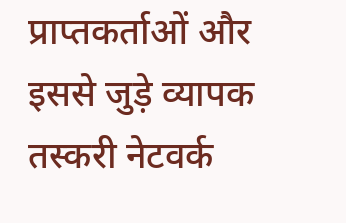प्राप्तकर्ताओं और इससे जुड़े व्यापक तस्करी नेटवर्क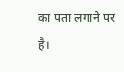का पता लगाने पर है।